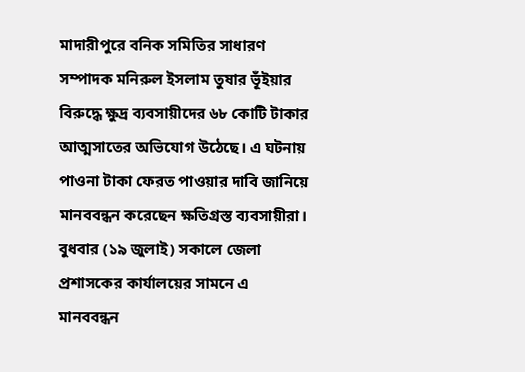মাদারীপুরে বনিক সমিতির সাধারণ সম্পাদক মনিরুল ইসলাম তুষার ভূঁইয়ার বিরুদ্ধে ক্ষুদ্র ব্যবসায়ীদের ৬৮ কোটি টাকার আত্মসাতের অভিযোগ উঠেছে। এ ঘটনায় পাওনা টাকা ফেরত পাওয়ার দাবি জানিয়ে মানববন্ধন করেছেন ক্ষতিগ্রস্ত ব্যবসায়ীরা। বুধবার (১৯ জুলাই) সকালে জেলা প্রশাসকের কার্যালয়ের সামনে এ মানববন্ধন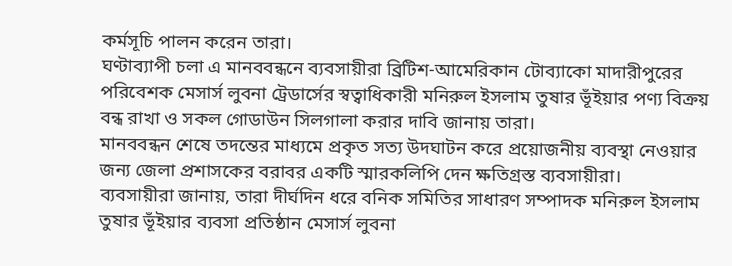কর্মসূচি পালন করেন তারা।
ঘণ্টাব্যাপী চলা এ মানববন্ধনে ব্যবসায়ীরা ব্রিটিশ-আমেরিকান টোব্যাকো মাদারীপুরের পরিবেশক মেসার্স লুবনা ট্রেডার্সের স্বত্বাধিকারী মনিরুল ইসলাম তুষার ভূঁইয়ার পণ্য বিক্রয় বন্ধ রাখা ও সকল গোডাউন সিলগালা করার দাবি জানায় তারা।
মানববন্ধন শেষে তদন্তের মাধ্যমে প্রকৃত সত্য উদঘাটন করে প্রয়োজনীয় ব্যবস্থা নেওয়ার জন্য জেলা প্রশাসকের বরাবর একটি স্মারকলিপি দেন ক্ষতিগ্রস্ত ব্যবসায়ীরা।
ব্যবসায়ীরা জানায়, তারা দীর্ঘদিন ধরে বনিক সমিতির সাধারণ সম্পাদক মনিরুল ইসলাম তুষার ভূঁইয়ার ব্যবসা প্রতিষ্ঠান মেসার্স লুবনা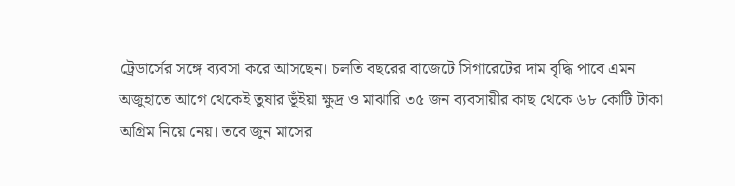ট্রেডার্সের সঙ্গে ব্যবসা করে আসছেন। চলতি বছরের বাজেটে সিগারেটের দাম বৃদ্ধি পাবে এমন অজুহাতে আগে থেকেই তুষার ভূঁইয়া ক্ষুদ্র ও মাঝারি ৩৫ জন ব্যবসায়ীর কাছ থেকে ৬৮ কোটি টাকা অগ্রিম নিয়ে নেয়। তবে জুন মাসের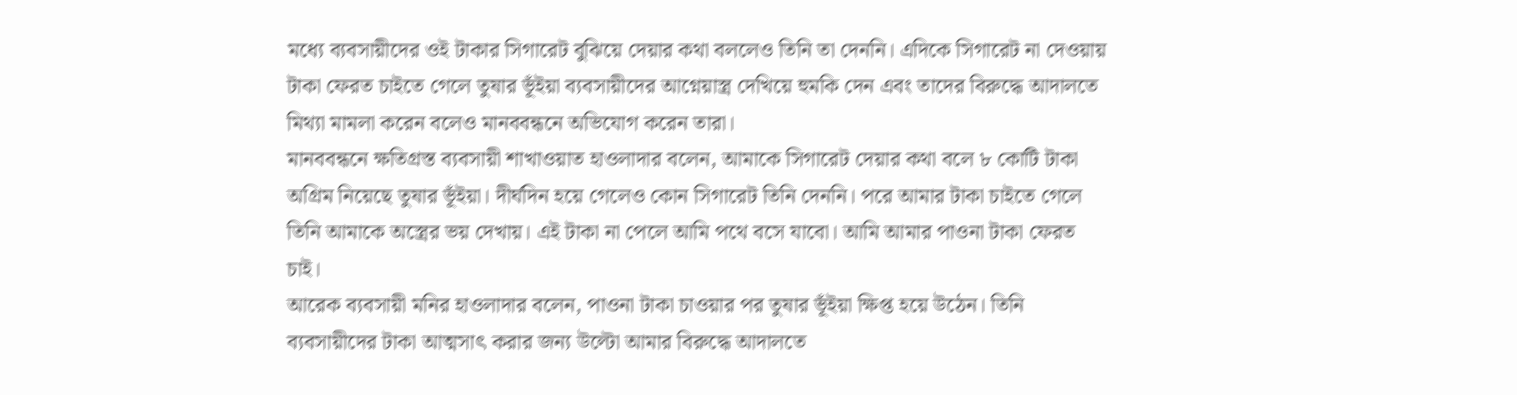মধ্যে ব্যবসায়ীদের ওই টাকার সিগারেট বুঝিয়ে দেয়ার কথা বললেও তিনি তা দেননি। এদিকে সিগারেট না দেওয়ায় টাকা ফেরত চাইতে গেলে তুষার ভূঁইয়া ব্যবসায়ীদের আগ্নেয়াস্ত্র দেখিয়ে হুমকি দেন এবং তাদের বিরুদ্ধে আদালতে মিথ্যা মামলা করেন বলেও মানববন্ধনে অভিযোগ করেন তারা।
মানববন্ধনে ক্ষতিগ্রস্ত ব্যবসায়ী শাখাওয়াত হাওলাদার বলেন, আমাকে সিগারেট দেয়ার কথা বলে ৮ কোটি টাকা অগ্রিম নিয়েছে তুষার ভূঁইয়া। দীর্ঘদিন হয়ে গেলেও কোন সিগারেট তিনি দেননি। পরে আমার টাকা চাইতে গেলে তিনি আমাকে অস্ত্রের ভয় দেখায়। এই টাকা না পেলে আমি পথে বসে যাবো। আমি আমার পাওনা টাকা ফেরত চাই।
আরেক ব্যবসায়ী মনির হাওলাদার বলেন, পাওনা টাকা চাওয়ার পর তুষার ভূঁইয়া ক্ষিপ্ত হয়ে উঠেন। তিনি ব্যবসায়ীদের টাকা আত্মসাৎ করার জন্য উল্টো আমার বিরুদ্ধে আদালতে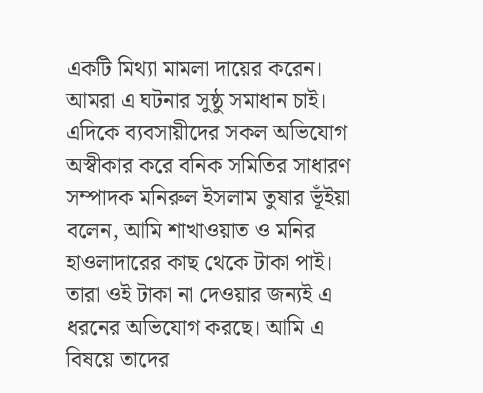একটি মিথ্যা মামলা দায়ের করেন। আমরা এ ঘটনার সুষ্ঠু সমাধান চাই।
এদিকে ব্যবসায়ীদের সকল অভিযোগ অস্বীকার করে বনিক সমিতির সাধারণ সম্পাদক মনিরুল ইসলাম তুষার ভূঁইয়া বলেন, আমি শাখাওয়াত ও মনির হাওলাদারের কাছ থেকে টাকা পাই। তারা ওই টাকা না দেওয়ার জন্যই এ ধরনের অভিযোগ করছে। আমি এ বিষয়ে তাদের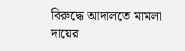বিরুদ্ধে আদালতে মামলা দায়ের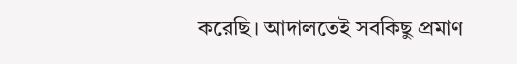করেছি। আদালতেই সবকিছু প্রমাণ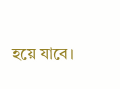হয়ে যাবে।